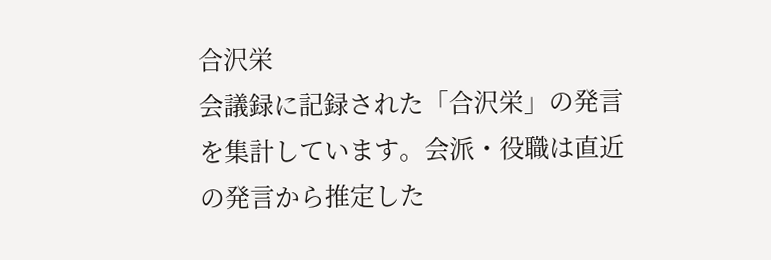合沢栄
会議録に記録された「合沢栄」の発言を集計しています。会派・役職は直近の発言から推定した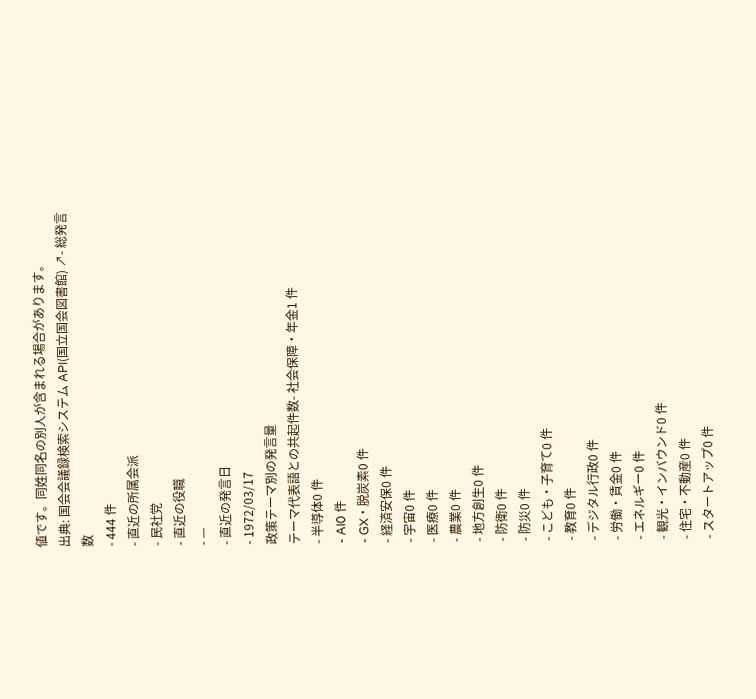値です。同姓同名の別人が含まれる場合があります。
出典: 国会会議録検索システム API(国立国会図書館) ↗- 総発言数
- 444 件
- 直近の所属会派
- 民社党
- 直近の役職
- —
- 直近の発言日
- 1972/03/17
政策テーマ別の発言量
テーマ代表語との共起件数- 社会保障・年金1 件
- 半導体0 件
- AI0 件
- GX・脱炭素0 件
- 経済安保0 件
- 宇宙0 件
- 医療0 件
- 農業0 件
- 地方創生0 件
- 防衛0 件
- 防災0 件
- こども・子育て0 件
- 教育0 件
- デジタル行政0 件
- 労働・賃金0 件
- エネルギー0 件
- 観光・インバウンド0 件
- 住宅・不動産0 件
- スタートアップ0 件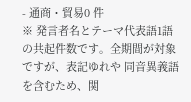- 通商・貿易0 件
※ 発言者名とテーマ代表語1語の共起件数です。全期間が対象ですが、表記ゆれや 同音異義語を含むため、関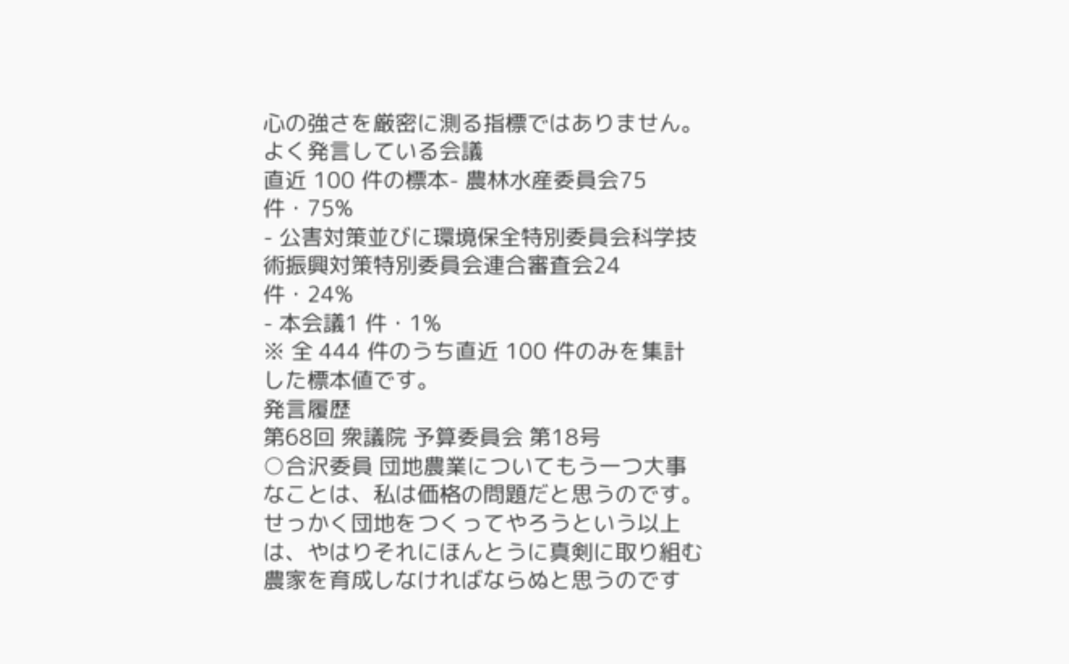心の強さを厳密に測る指標ではありません。
よく発言している会議
直近 100 件の標本- 農林水産委員会75 件・75%
- 公害対策並びに環境保全特別委員会科学技術振興対策特別委員会連合審査会24 件・24%
- 本会議1 件・1%
※ 全 444 件のうち直近 100 件のみを集計した標本値です。
発言履歴
第68回 衆議院 予算委員会 第18号
○合沢委員 団地農業についてもう一つ大事なことは、私は価格の問題だと思うのです。せっかく団地をつくってやろうという以上は、やはりそれにほんとうに真剣に取り組む農家を育成しなければならぬと思うのです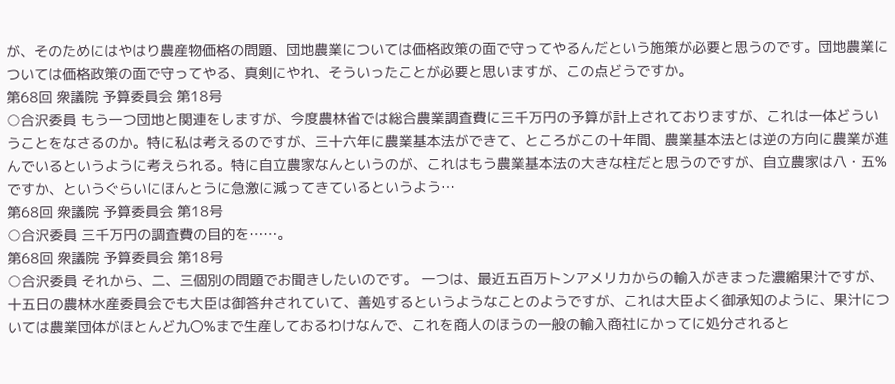が、そのためにはやはり農産物価格の問題、団地農業については価格政策の面で守ってやるんだという施策が必要と思うのです。団地農業については価格政策の面で守ってやる、真剣にやれ、そういったことが必要と思いますが、この点どうですか。
第68回 衆議院 予算委員会 第18号
○合沢委員 もう一つ団地と関連をしますが、今度農林省では総合農業調査費に三千万円の予算が計上されておりますが、これは一体どういうことをなさるのか。特に私は考えるのですが、三十六年に農業基本法ができて、ところがこの十年間、農業基本法とは逆の方向に農業が進んでいるというように考えられる。特に自立農家なんというのが、これはもう農業基本法の大きな柱だと思うのですが、自立農家は八・五%ですか、というぐらいにほんとうに急激に減ってきているというよう…
第68回 衆議院 予算委員会 第18号
○合沢委員 三千万円の調査費の目的を……。
第68回 衆議院 予算委員会 第18号
○合沢委員 それから、二、三個別の問題でお聞きしたいのです。 一つは、最近五百万トンアメリカからの輸入がきまった濃縮果汁ですが、十五日の農林水産委員会でも大臣は御答弁されていて、善処するというようなことのようですが、これは大臣よく御承知のように、果汁については農業団体がほとんど九〇%まで生産しておるわけなんで、これを商人のほうの一般の輸入商社にかってに処分されると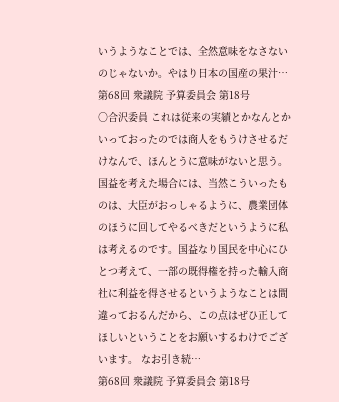いうようなことでは、全然意味をなさないのじゃないか。やはり日本の国産の果汁…
第68回 衆議院 予算委員会 第18号
○合沢委員 これは従来の実績とかなんとかいっておったのでは商人をもうけさせるだけなんで、ほんとうに意味がないと思う。国益を考えた場合には、当然こういったものは、大臣がおっしゃるように、農業団体のほうに回してやるべきだというように私は考えるのです。国益なり国民を中心にひとつ考えて、一部の既得権を持った輸入商社に利益を得させるというようなことは間違っておるんだから、この点はぜひ正してほしいということをお願いするわけでございます。 なお引き続…
第68回 衆議院 予算委員会 第18号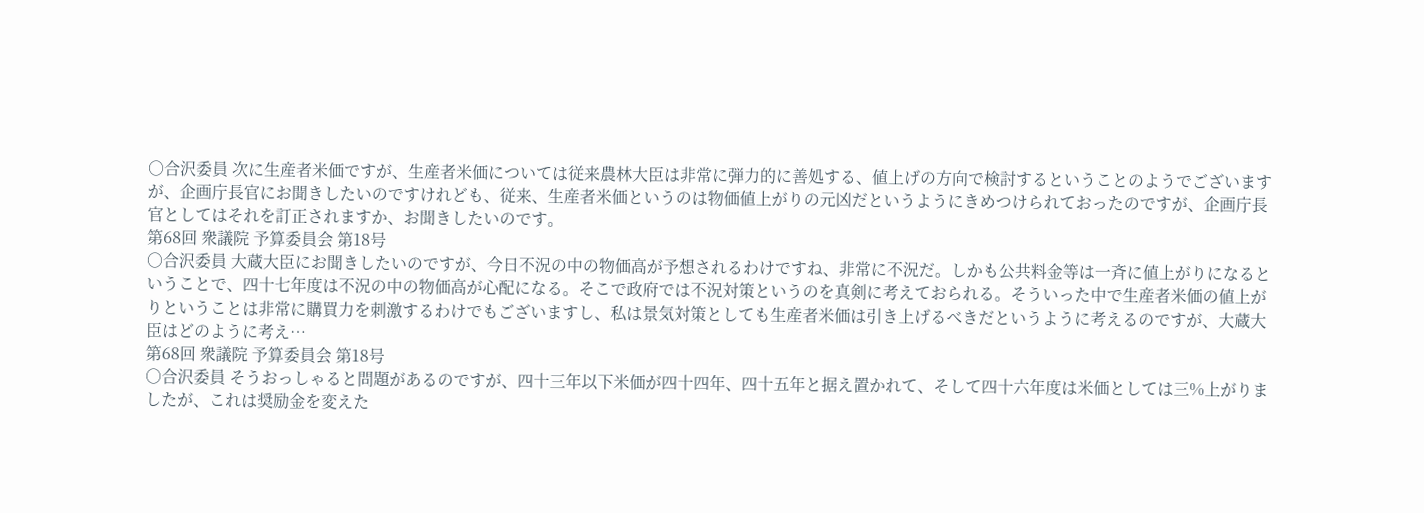○合沢委員 次に生産者米価ですが、生産者米価については従来農林大臣は非常に弾力的に善処する、値上げの方向で検討するということのようでございますが、企画庁長官にお聞きしたいのですけれども、従来、生産者米価というのは物価値上がりの元凶だというようにきめつけられておったのですが、企画庁長官としてはそれを訂正されますか、お聞きしたいのです。
第68回 衆議院 予算委員会 第18号
○合沢委員 大蔵大臣にお聞きしたいのですが、今日不況の中の物価高が予想されるわけですね、非常に不況だ。しかも公共料金等は一斉に値上がりになるということで、四十七年度は不況の中の物価高が心配になる。そこで政府では不況対策というのを真剣に考えておられる。そういった中で生産者米価の値上がりということは非常に購買力を刺激するわけでもございますし、私は景気対策としても生産者米価は引き上げるべきだというように考えるのですが、大蔵大臣はどのように考え…
第68回 衆議院 予算委員会 第18号
○合沢委員 そうおっしゃると問題があるのですが、四十三年以下米価が四十四年、四十五年と据え置かれて、そして四十六年度は米価としては三%上がりましたが、これは奨励金を変えた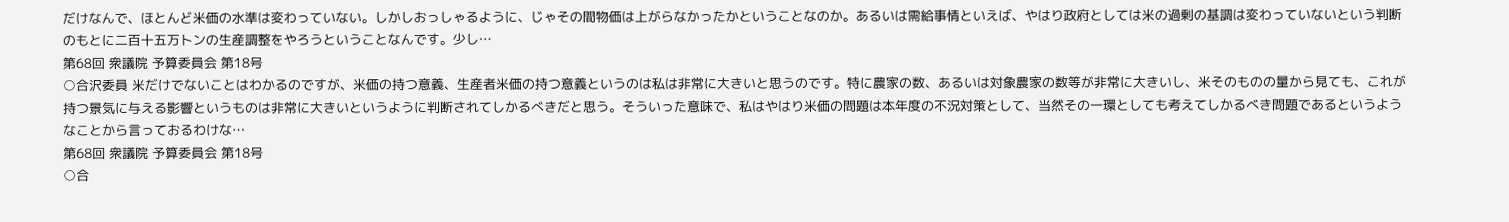だけなんで、ほとんど米価の水準は変わっていない。しかしおっしゃるように、じゃその間物価は上がらなかったかということなのか。あるいは需給事情といえば、やはり政府としては米の過剰の基調は変わっていないという判断のもとに二百十五万トンの生産調整をやろうということなんです。少し…
第68回 衆議院 予算委員会 第18号
○合沢委員 米だけでないことはわかるのですが、米価の持つ意義、生産者米価の持つ意義というのは私は非常に大きいと思うのです。特に農家の数、あるいは対象農家の数等が非常に大きいし、米そのものの量から見ても、これが持つ景気に与える影響というものは非常に大きいというように判断されてしかるべきだと思う。そういった意味で、私はやはり米価の問題は本年度の不況対策として、当然その一環としても考えてしかるべき問題であるというようなことから言っておるわけな…
第68回 衆議院 予算委員会 第18号
○合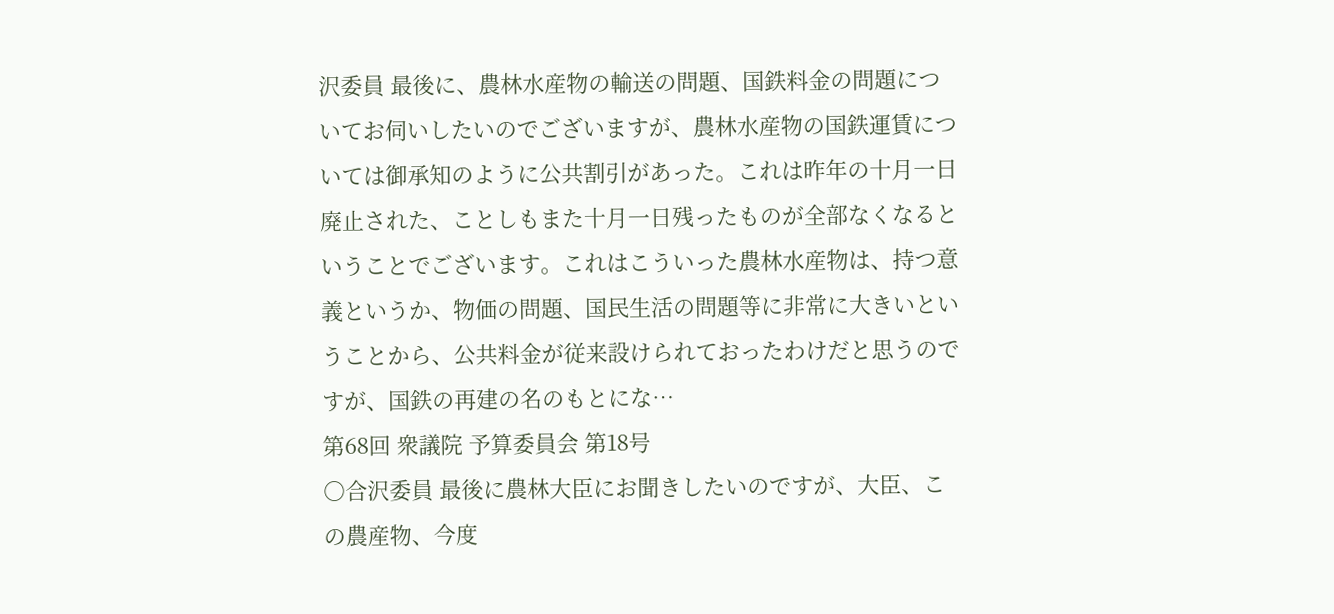沢委員 最後に、農林水産物の輸送の問題、国鉄料金の問題についてお伺いしたいのでございますが、農林水産物の国鉄運賃については御承知のように公共割引があった。これは昨年の十月一日廃止された、ことしもまた十月一日残ったものが全部なくなるということでございます。これはこういった農林水産物は、持つ意義というか、物価の問題、国民生活の問題等に非常に大きいということから、公共料金が従来設けられておったわけだと思うのですが、国鉄の再建の名のもとにな…
第68回 衆議院 予算委員会 第18号
○合沢委員 最後に農林大臣にお聞きしたいのですが、大臣、この農産物、今度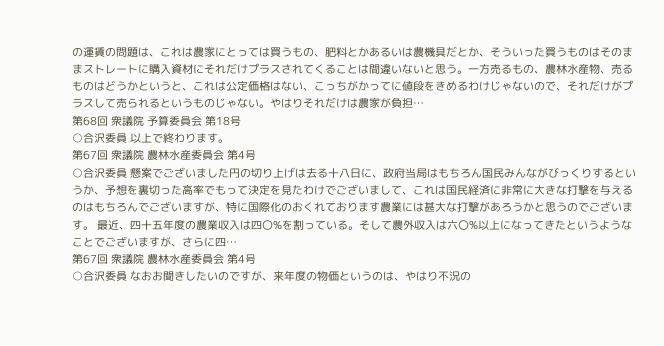の運賃の問題は、これは農家にとっては買うもの、肥料とかあるいは農機具だとか、そういった買うものはそのままストレートに購入資材にそれだけプラスされてくることは間違いないと思う。一方売るもの、農林水産物、売るものはどうかというと、これは公定価格はない、こっちがかってに値段をきめるわけじゃないので、それだけがプラスして売られるというものじゃない。やはりそれだけは農家が負担…
第68回 衆議院 予算委員会 第18号
○合沢委員 以上で終わります。
第67回 衆議院 農林水産委員会 第4号
○合沢委員 懸案でございました円の切り上げは去る十八日に、政府当局はもちろん国民みんながびっくりするというか、予想を裏切った高率でもって決定を見たわけでございまして、これは国民経済に非常に大きな打撃を与えるのはもちろんでございますが、特に国際化のおくれております農業には甚大な打撃があろうかと思うのでございます。 最近、四十五年度の農業収入は四〇%を割っている。そして農外収入は六〇%以上になってきたというようなことでございますが、さらに四…
第67回 衆議院 農林水産委員会 第4号
○合沢委員 なおお聞きしたいのですが、来年度の物価というのは、やはり不況の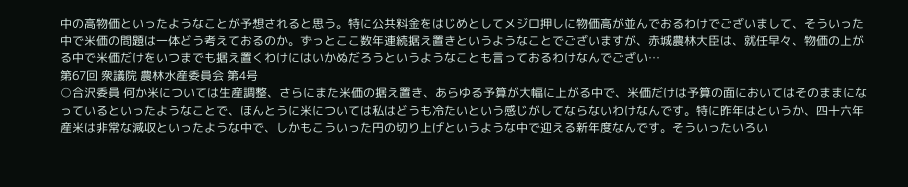中の高物価といったようなことが予想されると思う。特に公共料金をはじめとしてメジロ押しに物価高が並んでおるわけでございまして、そういった中で米価の問題は一体どう考えておるのか。ずっとここ数年連続据え置きというようなことでございますが、赤城農林大臣は、就任早々、物価の上がる中で米価だけをいつまでも据え置くわけにはいかぬだろうというようなことも言っておるわけなんでござい…
第67回 衆議院 農林水産委員会 第4号
○合沢委員 何か米については生産調整、さらにまた米価の据え置き、あらゆる予算が大幅に上がる中で、米価だけは予算の面においてはそのままになっているといったようなことで、ほんとうに米については私はどうも冷たいという感じがしてならないわけなんです。特に昨年はというか、四十六年産米は非常な減収といったような中で、しかもこういった円の切り上げというような中で迎える新年度なんです。そういったいろい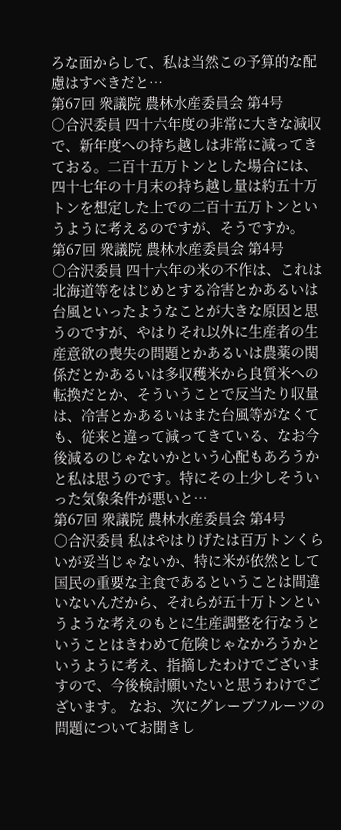ろな面からして、私は当然この予算的な配慮はすべきだと…
第67回 衆議院 農林水産委員会 第4号
○合沢委員 四十六年度の非常に大きな減収で、新年度への持ち越しは非常に減ってきておる。二百十五万トンとした場合には、四十七年の十月末の持ち越し量は約五十万トンを想定した上での二百十五万トンというように考えるのですが、そうですか。
第67回 衆議院 農林水産委員会 第4号
○合沢委員 四十六年の米の不作は、これは北海道等をはじめとする冷害とかあるいは台風といったようなことが大きな原因と思うのですが、やはりそれ以外に生産者の生産意欲の喪失の問題とかあるいは農薬の関係だとかあるいは多収穫米から良質米への転換だとか、そういうことで反当たり収量は、冷害とかあるいはまた台風等がなくても、従来と違って減ってきている、なお今後減るのじゃないかという心配もあろうかと私は思うのです。特にその上少しそういった気象条件が悪いと…
第67回 衆議院 農林水産委員会 第4号
○合沢委員 私はやはりげたは百万トンくらいが妥当じゃないか、特に米が依然として国民の重要な主食であるということは間違いないんだから、それらが五十万トンというような考えのもとに生産調整を行なうということはきわめて危険じゃなかろうかというように考え、指摘したわけでございますので、今後検討願いたいと思うわけでございます。 なお、次にグレープフルーツの問題についてお聞きし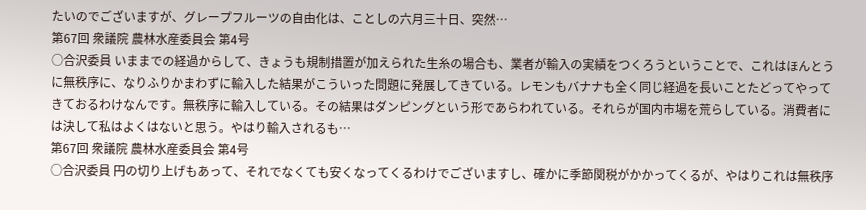たいのでございますが、グレープフルーツの自由化は、ことしの六月三十日、突然…
第67回 衆議院 農林水産委員会 第4号
○合沢委員 いままでの経過からして、きょうも規制措置が加えられた生糸の場合も、業者が輸入の実績をつくろうということで、これはほんとうに無秩序に、なりふりかまわずに輸入した結果がこういった問題に発展してきている。レモンもバナナも全く同じ経過を長いことたどってやってきておるわけなんです。無秩序に輸入している。その結果はダンピングという形であらわれている。それらが国内市場を荒らしている。消費者には決して私はよくはないと思う。やはり輸入されるも…
第67回 衆議院 農林水産委員会 第4号
○合沢委員 円の切り上げもあって、それでなくても安くなってくるわけでございますし、確かに季節関税がかかってくるが、やはりこれは無秩序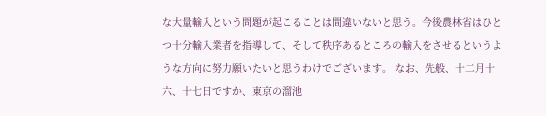な大量輸入という問題が起こることは間違いないと思う。今後農林省はひとつ十分輸入業者を指導して、そして秩序あるところの輸入をさせるというような方向に努力願いたいと思うわけでございます。 なお、先般、十二月十六、十七日ですか、東京の溜池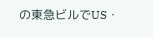の東急ビルでUS・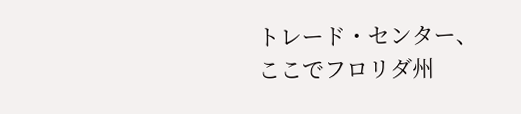トレード・センター、ここでフロリダ州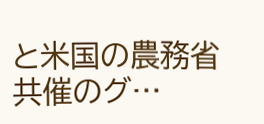と米国の農務省共催のグ…